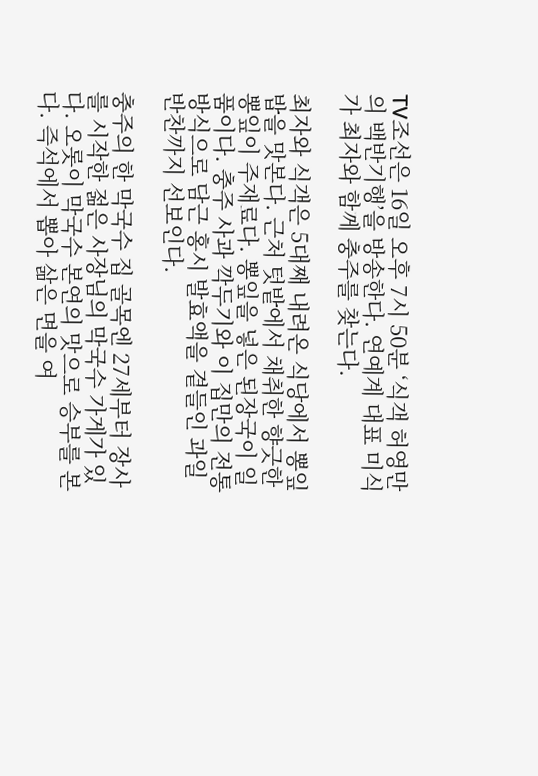TV조선은 16일 오후 7시 50분 ‘식객 허영만의 백반기행’을 방송한다. 연예계 대표 미식가 최자와 함께 충주를 찾는다.

최자와 식객은 5대째 내려온 식당에서 뽕잎밥을 맛본다. 근처 텃밭에서 채취한 향긋한 뽕잎이 주재료다. 뽕잎을 넣은 된장국이 일품이다. 충주 사과 깍두기와 이 집만의 전통 방식으로 담근 홍시 발효액을 곁들인 과일 반찬까지 선보인다.

충주의 한 막국수 집 골목엔 27세부터 장사를 시작한 젊은 사장님의 막국수 가게가 있다. 오롯이 막국수 본연의 맛으로 승부를 본다. 즉석에서 뽑아 삶은 면을 여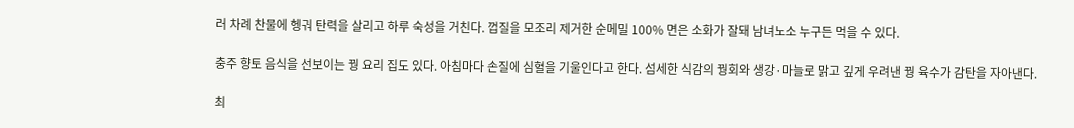러 차례 찬물에 헹궈 탄력을 살리고 하루 숙성을 거친다. 껍질을 모조리 제거한 순메밀 100% 면은 소화가 잘돼 남녀노소 누구든 먹을 수 있다.

충주 향토 음식을 선보이는 꿩 요리 집도 있다. 아침마다 손질에 심혈을 기울인다고 한다. 섬세한 식감의 꿩회와 생강·마늘로 맑고 깊게 우려낸 꿩 육수가 감탄을 자아낸다.

최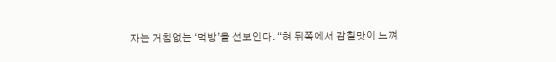자는 거침없는 ‘먹방’을 선보인다. “혀 뒤쪽에서 감칠맛이 느껴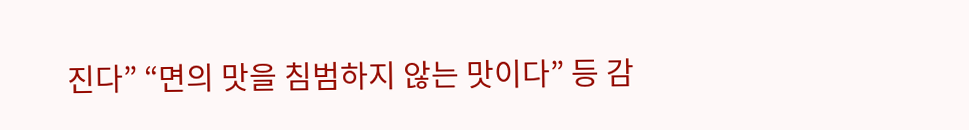진다” “면의 맛을 침범하지 않는 맛이다” 등 감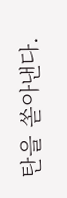탄을 쏟아낸다.